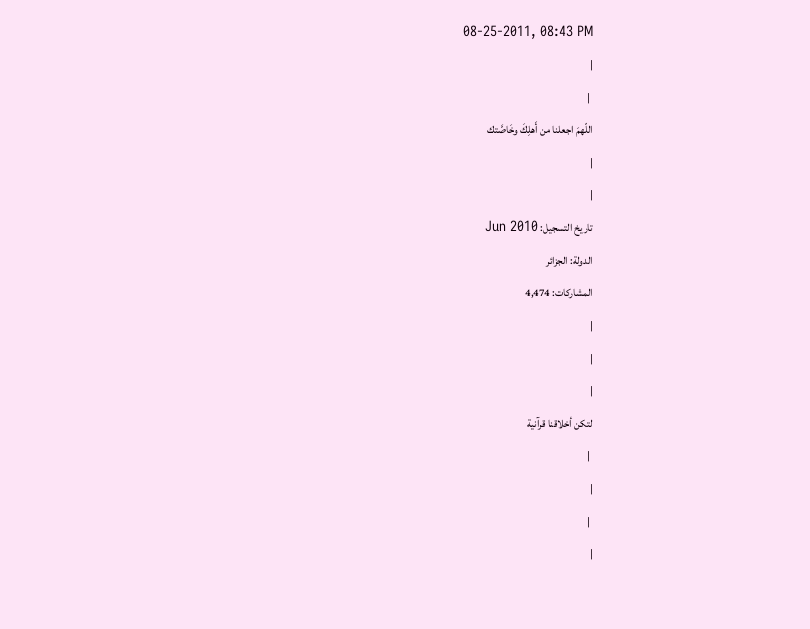08-25-2011, 08:43 PM
|
 |
اللّهمَ اجعلنا من أَهلِكَ وخَاصَّتك
|
|
تاريخ التسجيل: Jun 2010
الدولة: الجزائر
المشاركات: 4,474
|
|
|
لتكن أخلاقنا قرآنية
 |
|
 |
|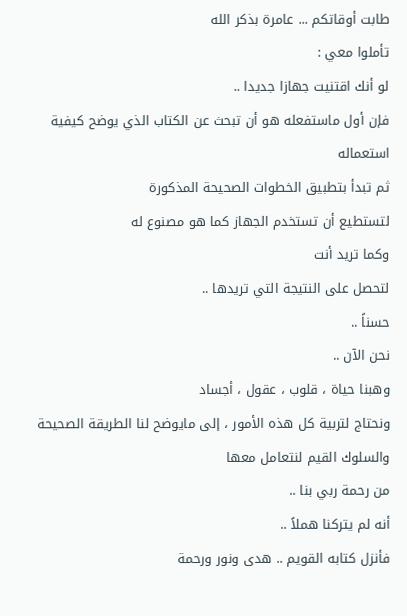طابت أوقاتكم ... عامرة بذكر الله
تأملوا معي :
لو أنك اقتنيت جهازا جديدا ..
فإن أول ماستفعله هو أن تبحث عن الكتاب الذي يوضح كيفية استعماله
ثم تبدأ بتطبيق الخطوات الصحيحة المذكورة
لتستطيع أن تستخدم الجهاز كما هو مصنوع له
وكما تريد أنت
لتحصل على النتيجة التي تريدها ..
حسناً ..
نحن الآن ..
وهبنا حياة ، قلوب ، عقول ، أجساد
ونحتاج لتربية كل هذه الأمور ، إلى مايوضح لنا الطريقة الصحيحة
والسلوك القيم لنتعامل معها
من رحمة ربي بنا ..
أنه لم يتركنا هملاً ..
فأنزل كتابه القويم .. هدى ونور ورحمة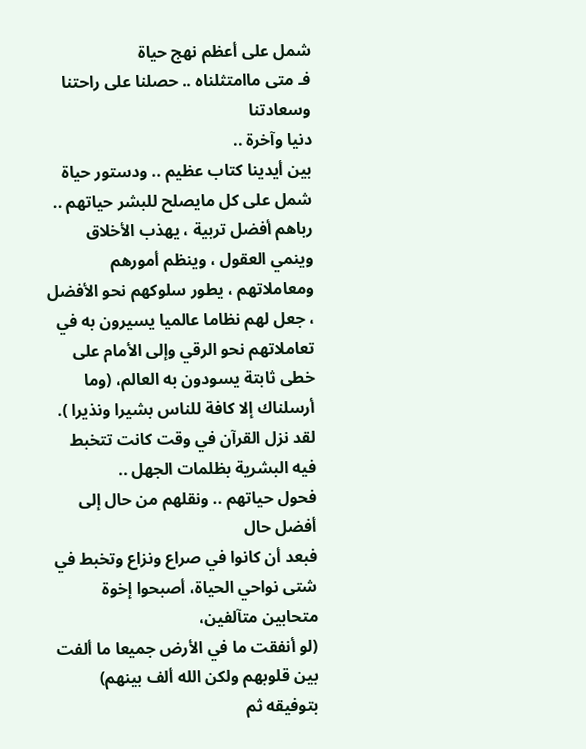شمل على أعظم نهج حياة
فـ متى ماامتثلناه .. حصلنا على راحتنا وسعادتنا
دنيا وآخرة ..
بين أيدينا كتاب عظيم .. ودستور حياة
شمل على كل مايصلح للبشر حياتهم .. رباهم أفضل تربية ، يهذب الأخلاق
وينمي العقول ، وينظم أمورهم ومعاملاتهم ، يطور سلوكهم نحو الأفضل
، جعل لهم نظاما عالميا يسيرون به في تعاملاتهم نحو الرقي وإلى الأمام على خطى ثابتة يسودون به العالم، (وما أرسلناك إلا كافة للناس بشيرا ونذيرا ).
لقد نزل القرآن في وقت كانت تتخبط فيه البشرية بظلمات الجهل ..
فحول حياتهم .. ونقلهم من حال إلى أفضل حال
فبعد أن كانوا في صراع ونزاع وتخبط في شتى نواحي الحياة، أصبحوا إخوة متحابين متآلفين،
(لو أنفقت ما في الأرض جميعا ما ألفت بين قلوبهم ولكن الله ألف بينهم) بتوفيقه ثم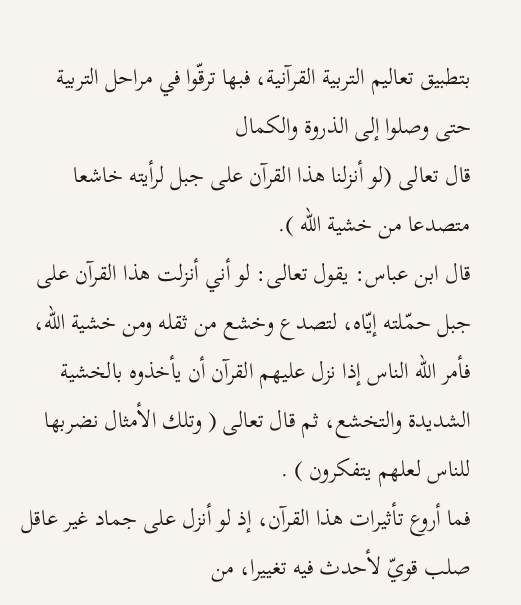بتطبيق تعاليم التربية القرآنية، فبها ترقّوا في مراحل التربية حتى وصلوا إلى الذروة والكمال
قال تعالى (لو أنزلنا هذا القرآن على جبل لرأيته خاشعا متصدعا من خشية الله ).
قال ابن عباس: يقول تعالى: لو أني أنزلت هذا القرآن على جبل حمّلته إيّاه، لتصدع وخشع من ثقله ومن خشية الله، فأمر الله الناس إذا نزل عليهم القرآن أن يأخذوه بالخشية الشديدة والتخشع، ثم قال تعالى ( وتلك الأمثال نضربها للناس لعلهم يتفكرون ) .
فما أروع تأثيرات هذا القرآن، إذ لو أنزل على جماد غير عاقل صلب قويّ لأحدث فيه تغييرا، من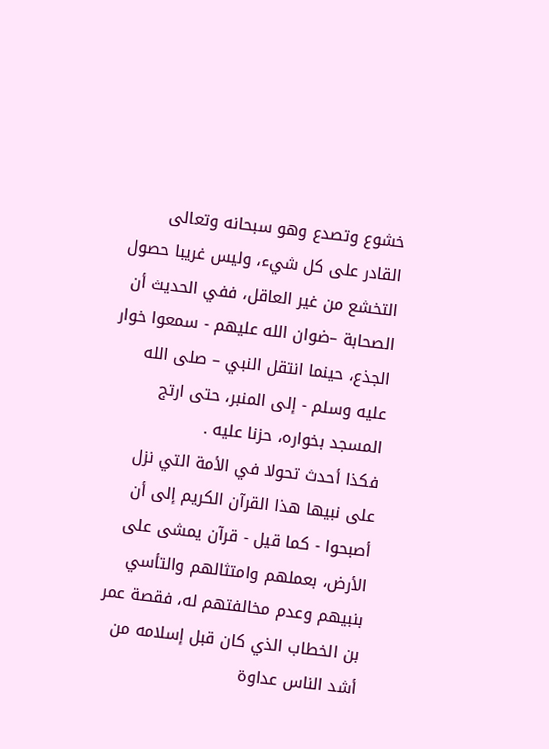خشوع وتصدع وهو سبحانه وتعالى القادر على كل شيء، وليس غريبا حصول التخشع من غير العاقل، ففي الحديث أن الصحابة –ضوان الله عليهم - سمعوا خوار الجذع، حينما انتقل النبي – صلى الله عليه وسلم - إلى المنبر، حتى ارتج المسجد بخواره، حزنا عليه .
فكذا أحدث تحولا في الأمة التي نزل على نبيها هذا القرآن الكريم إلى أن أصبحوا - كما قيل - قرآن يمشى على الأرض، بعملهم وامتثالهم والتأسي بنبيهم وعدم مخالفتهم له، فقصة عمر بن الخطاب الذي كان قبل إسلامه من أشد الناس عداوة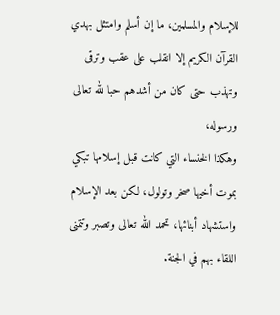للإسلام والمسلمين، ما إن أسلم وامتثل بهدي القرآن الكريم إلا انقلب على عقب وترقى وتهذب حتى كان من أشدهم حبا لله تعالى ورسوله،
وهكذا الخنساء التي كانت قبل إسلامها تبكي بموت أخيها صخر وتولول، لكن بعد الإسلام واستشهاد أبنائها، تحمد الله تعالى وتصبر وتتمنى اللقاء بهم في الجنة.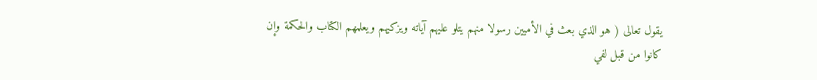يقول تعالى ( هو الذي بعث في الأميين رسولا منهم يتلو عليهم آياته ويزكيهم ويعلمهم الكتاب والحكمة وإن كانوا من قبل لفي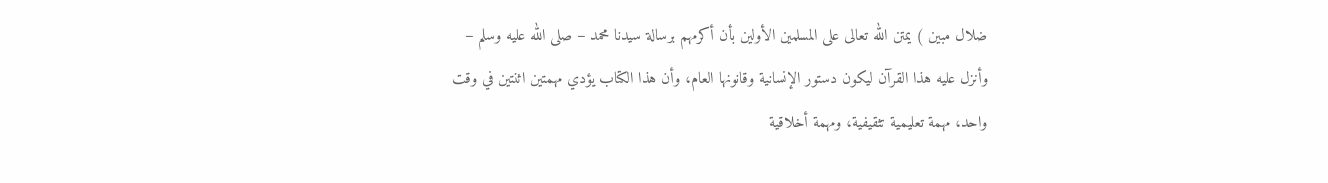ضلال مبين ) يمتن الله تعالى على المسلمين الأولين بأن أكرمهم برسالة سيدنا محمد – صلى الله عليه وسلم – وأنزل عليه هذا القرآن ليكون دستور الإنسانية وقانونها العام، وأن هذا الكتاب يؤدي مهمتين اثنتين في وقت واحد، مهمة تعليمية تثقيفية، ومهمة أخلاقية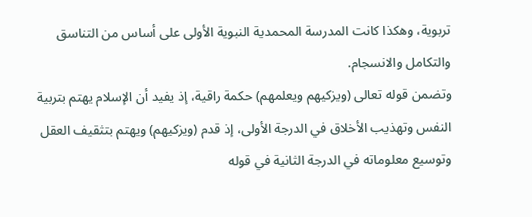تربوية، وهكذا كانت المدرسة المحمدية النبوية الأولى على أساس من التناسق والتكامل والانسجام.
وتضمن قوله تعالى (ويزكيهم ويعلمهم) حكمة راقية، إذ يفيد أن الإسلام يهتم بتربية النفس وتهذيب الأخلاق في الدرجة الأولى، إذ قدم (ويزكيهم) ويهتم بتثقيف العقل وتوسيع معلوماته في الدرجة الثانية في قوله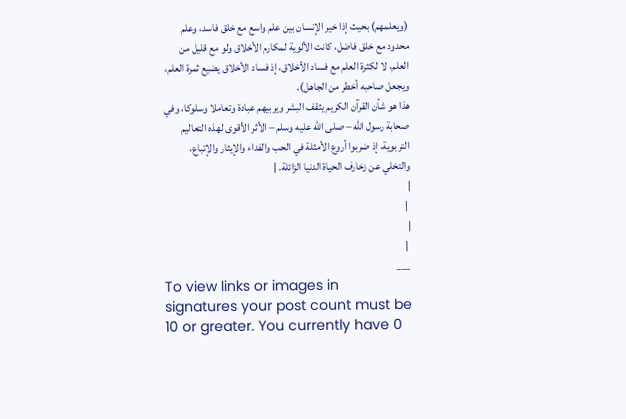(ويعلمهم) بحيث إذا خير الإنسان بين علم واسع مع خلق فاسد، وعلم محدود مع خلق فاضل، كانت الألوية لمكارم الأخلاق ولو مع قليل من العلم، لا لكثرة العلم مع فساد الأخلاق، إذ فساد الأخلاق يضيع ثمرة العلم، ويجعل صاحبه أخطر من الجاهل).
هذا هو شأن القرآن الكريم يثقف البشر ويربيهم عبادة وتعاملا وسلوكا، وفي صحابة رسول الله – صلى الله عليه وسلم – الأثر الأقوى لهذه التعاليم التربوية، إذ ضربوا أروع الأمثلة في الحب والفداء والإيثار والإتباع، والتخلي عن زخارف الحياة الدنيا الزائلة. |
|
 |
|
 |
___
To view links or images in signatures your post count must be 10 or greater. You currently have 0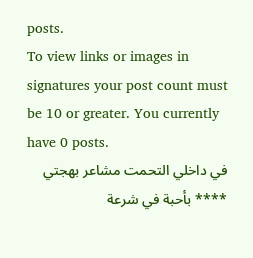posts.
To view links or images in signatures your post count must be 10 or greater. You currently have 0 posts.
في داخلي التحمت مشاعر بهجتي **** بأحبة في شرعة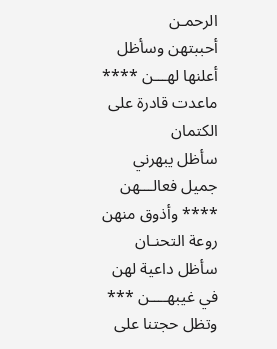الرحمـن
أحببتهن وسأظل أعلنها لهـــن **** ماعدت قادرة على الكتمان
سأظل يبهرني جميل فعالـــهن **** وأذوق منهن روعة التحنـان
سأظل داعية لهن في غيبهــــن *** وتظل حجتنا على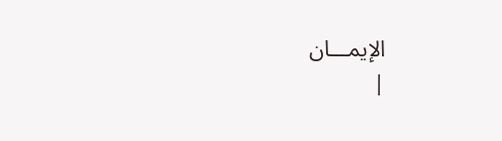الإيمـــان
|